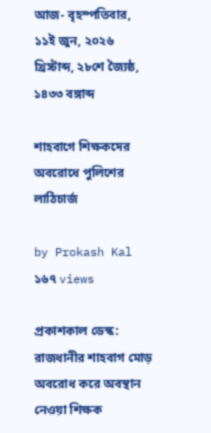আজ- বৃহস্পতিবার, ১১ই জুন, ২০২৬ খ্রিস্টাব্দ, ২৮শে জ্যৈষ্ঠ, ১৪৩৩ বঙ্গাব্দ

শাহবাগে শিক্ষকদের অবরোধে পুলিশের লাঠিচার্জ

by Prokash Kal
১৬৭ views

প্রকাশকাল ডেস্ক:
রাজধানীর শাহবাগ মোড় অবরোধ করে অবস্থান নেওয়া শিক্ষক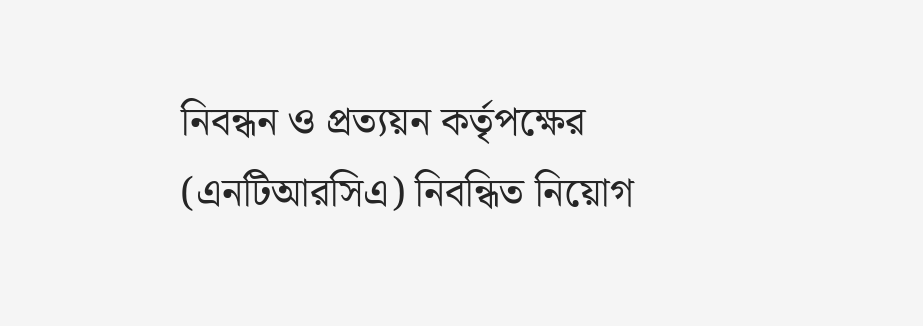নিবন্ধন ও প্রত্যয়ন কর্তৃপক্ষের (এনটিআরসিএ) নিবন্ধিত নিয়োগ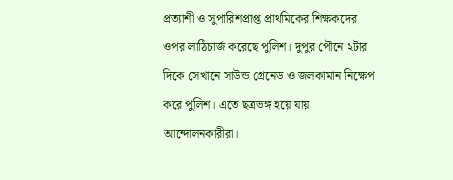প্রত্যাশী ও সুপারিশপ্রাপ্ত প্রাথমিকের শিক্ষকদের ওপর লাঠিচার্জ করেছে পুলিশ। দুপুর পৌনে ২টার দিকে সেখানে সাউন্ড গ্রেনেড ও জলকামান নিক্ষেপ করে পুলিশ। এতে ছত্রভঙ্গ হয়ে যায় আন্দোলনকারীরা।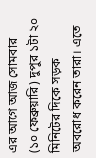এর আগে আজ সোমবার (১০ ফেব্রুয়ারি) দুপুর ১টা ২০ মিনিটের দিকে সড়ক অবরোধ করেন তারা। এতে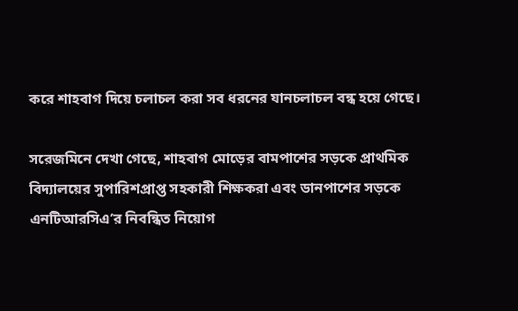করে শাহবাগ দিয়ে চলাচল করা সব ধরনের যানচলাচল বন্ধ হয়ে গেছে।

সরেজমিনে দেখা গেছে, শাহবাগ মোড়ের বামপাশের সড়কে প্রাথমিক বিদ্যালয়ের সুপারিশপ্রাপ্ত সহকারী শিক্ষকরা এবং ডানপাশের সড়কে এনটিআরসিএ’র নিবন্ধিত নিয়োগ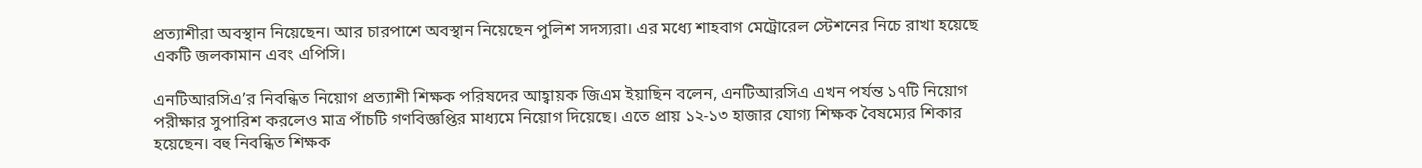প্রত্যাশীরা অবস্থান নিয়েছেন। আর চারপাশে অবস্থান নিয়েছেন পুলিশ সদস্যরা। এর মধ্যে শাহবাগ মেট্রোরেল স্টেশনের নিচে রাখা হয়েছে একটি জলকামান এবং এপিসি।

এনটিআরসিএ’র নিবন্ধিত নিয়োগ প্রত্যাশী শিক্ষক পরিষদের আহ্বায়ক জিএম ইয়াছিন বলেন, এনটিআরসিএ এখন পর্যন্ত ১৭টি নিয়োগ পরীক্ষার সুপারিশ করলেও মাত্র পাঁচটি গণবিজ্ঞপ্তির মাধ্যমে নিয়োগ দিয়েছে। এতে প্রায় ১২-১৩ হাজার যোগ্য শিক্ষক বৈষম্যের শিকার হয়েছেন। বহু নিবন্ধিত শিক্ষক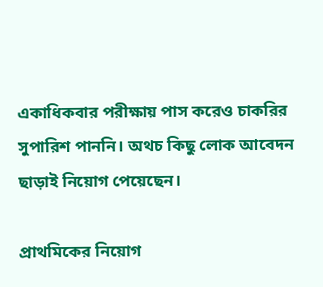একাধিকবার পরীক্ষায় পাস করেও চাকরির সুপারিশ পাননি। অথচ কিছু লোক আবেদন ছাড়াই নিয়োগ পেয়েছেন।

প্রাথমিকের নিয়োগ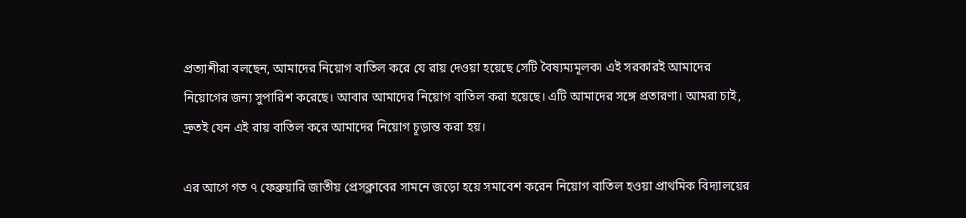প্রত্যাশীরা বলছেন, আমাদের নিয়োগ বাতিল করে যে রায় দেওয়া হয়েছে সেটি বৈষ্যম্যমূলক৷ এই সরকারই আমাদের নিয়োগের জন্য সুপারিশ করেছে। আবার আমাদের নিয়োগ বাতিল করা হয়েছে। এটি আমাদের সঙ্গে প্রতারণা। আমরা চাই, দ্রুতই যেন এই রায় বাতিল করে আমাদের নিয়োগ চূড়ান্ত করা হয়।

এর আগে গত ৭ ফেব্রুয়ারি জাতীয় প্রেসক্লাবের সামনে জড়ো হয়ে সমাবেশ করেন নিয়োগ বাতিল হওয়া প্রাথমিক বিদ্যালয়ের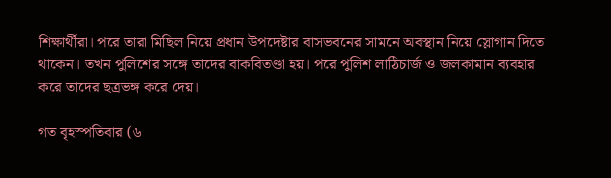শিক্ষার্থীরা। পরে তারা মিছিল নিয়ে প্রধান উপদেষ্টার বাসভবনের সামনে অবস্থান নিয়ে স্লোগান দিতে থাকেন। তখন পুলিশের সঙ্গে তাদের বাকবিতণ্ডা হয়। পরে পুলিশ লাঠিচার্জ ও জলকামান ব্যবহার করে তাদের ছত্রভঙ্গ করে দেয়।

গত বৃহস্পতিবার (৬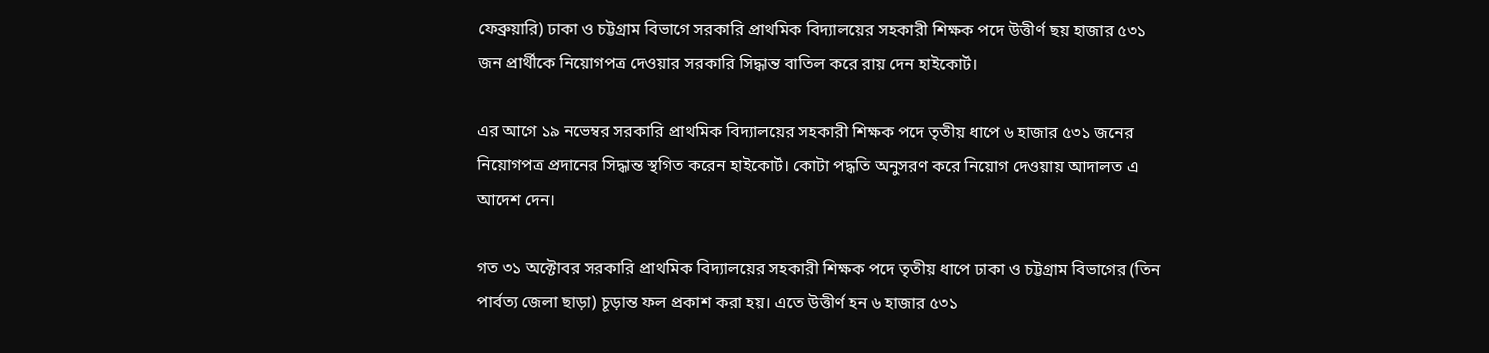ফেব্রুয়ারি) ঢাকা ও চট্টগ্রাম বিভাগে সরকারি প্রাথমিক বিদ্যালয়ের সহকারী শিক্ষক পদে উত্তীর্ণ ছয় হাজার ৫৩১ জন প্রার্থীকে নিয়োগপত্র দেওয়ার সরকারি সিদ্ধান্ত বাতিল করে রায় দেন হাইকোর্ট।

এর আগে ১৯ নভেম্বর সরকারি প্রাথমিক বিদ্যালয়ের সহকারী শিক্ষক পদে তৃতীয় ধাপে ৬ হাজার ৫৩১ জনের নিয়োগপত্র প্রদানের সিদ্ধান্ত স্থগিত করেন হাইকোর্ট। কোটা পদ্ধতি অনুসরণ করে নিয়োগ দেওয়ায় আদালত এ আদেশ দেন।

গত ৩১ অক্টোবর সরকারি প্রাথমিক বিদ্যালয়ের সহকারী শিক্ষক পদে তৃতীয় ধাপে ঢাকা ও চট্টগ্রাম বিভাগের (তিন পার্বত্য জেলা ছাড়া) চূড়ান্ত ফল প্রকাশ করা হয়। এতে উত্তীর্ণ হন ৬ হাজার ৫৩১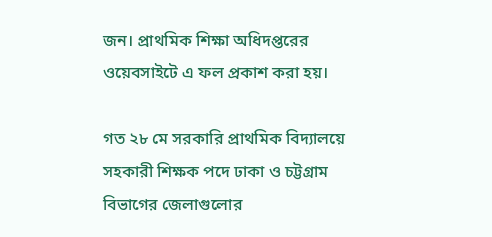জন। প্রাথমিক শিক্ষা অধিদপ্তরের ওয়েবসাইটে এ ফল প্রকাশ করা হয়।

গত ২৮ মে সরকারি প্রাথমিক বিদ্যালয়ে সহকারী শিক্ষক পদে ঢাকা ও চট্টগ্রাম বিভাগের জেলাগুলোর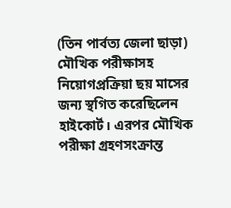(তিন পার্বত্য জেলা ছাড়া) মৌখিক পরীক্ষাসহ নিয়োগপ্রক্রিয়া ছয় মাসের জন্য স্থগিত করেছিলেন হাইকোর্ট। এরপর মৌখিক পরীক্ষা গ্রহণসংক্রান্ত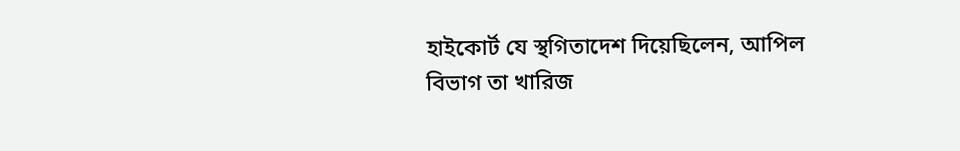হাইকোর্ট যে স্থগিতাদেশ দিয়েছিলেন, আপিল বিভাগ তা খারিজ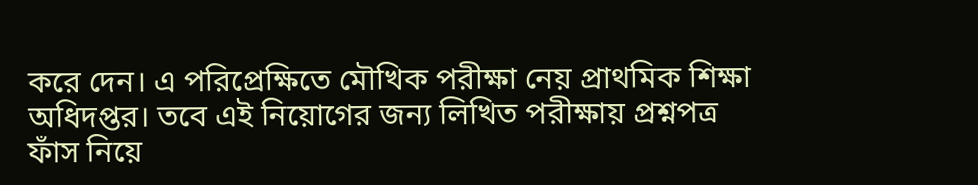করে দেন। এ পরিপ্রেক্ষিতে মৌখিক পরীক্ষা নেয় প্রাথমিক শিক্ষা অধিদপ্তর। তবে এই নিয়োগের জন্য লিখিত পরীক্ষায় প্রশ্নপত্র ফাঁস নিয়ে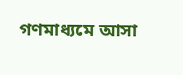গণমাধ্যমে আসা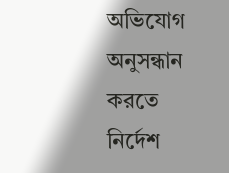অভিযোগ অনুসন্ধান করতে নির্দেশ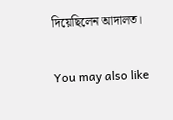দিয়েছিলেন আদালত।

You may also like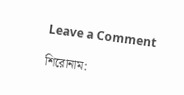Leave a Comment

শিরোনাম: